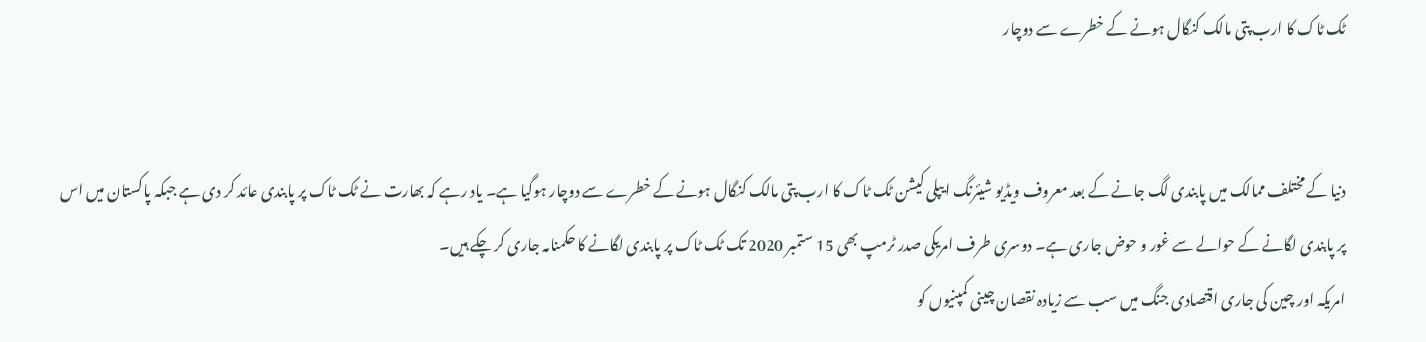ٹک ٹاک کا ارب پتی مالک کنگال ہونے کے خطرے سے دوچار


دنیا کے مختلف ممالک میں پابندی لگ جانے کے بعد معروف ویڈیو شیئرنگ ایپلی کیشن ٹک ٹاک کا ارب پتی مالک کنگال ہونے کے خطرے سے دوچار ہوگیا ہے۔ یاد رہے کہ بھارت نے ٹک ٹاک پر پابندی عائد کر دی ہے جبکہ پاکستان میں اس پر پابندی لگانے کے حوالے سے غور و حوض جاری ہے۔ دوسری طرف امریکی صدر ٹرمپ بھی 15 ستمبر 2020 تک ٹک ٹاک پر پابندی لگانے کا حکمنامہ جاری کر چکے ہیں۔
امریکہ اور چین کی جاری اقتصادی جنگ میں سب سے زیادہ نقصان چینی کمپنیوں کو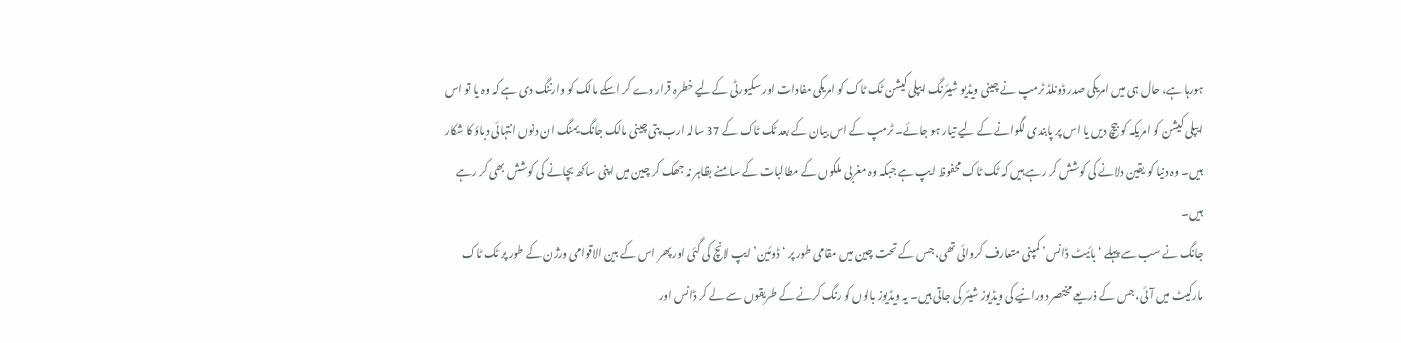ہورہا ہے، حال ہی میں امریکی صدر ڈونلڈ ٹرمپ نے چینی ویڈیو شیئرنگ ایپلی کیشن ٹک ٹاک کو امریکی مفادات اور سکیورٹی کےلیے خطرہ قرار دے کر اسکے مالک کو وارننگ دی ہے کہ وہ یا تو اس ایپلی کیشن کو امریکہ کو بیچ دیں یا اس پر پابندی لگوانے کے لیے تیار ہو جائے۔ ٹرمپ کے اس بیان کے بعد ٹک ٹاک کے 37 سالہ ارب پتی چینی مالک جانگ یمنگ ان دنوں انتہائی دباؤ کا شکار ہیں۔ وہ دنیا کو یقین دلانے کی کوشش کر رہے ہیں کہ ٹک ٹاک محفوظ ایپ ہے جبکہ وہ مغربی ملکوں کے مطالبات کے سامنے بظاہر نہ جھک کر چین میں اپنی ساکھ بچانے کی کوشش بھی کر رہے ہیں۔
جانگ نے سب سے پہلے ‘بائیٹ ڈانس’ کمپنی متعارف کروائی تھی، جس کے تحت چین میں مقامی طور پر ‘ڈوئین’ ایپ لانچ کی گئی اور پھر اس کے بین الاقوامی ورژن کے طور پر ٹک ٹاک مارکیٹ میں آئی، جس کے ذریعے مختصر دورانیے کی ویڈیوز شیئر کی جاتی ہیں۔ یہ ویڈیوز بالوں کو رنگ کرنے کے طریقوں سے لے کر ڈانس اور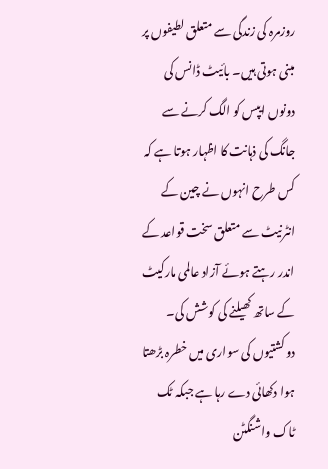روزمرہ کی زندگی سے متعلق لطیفوں پر مبنی ہوتی ہیں۔ بائیٹ ڈانس کی دونوں ایپس کو الگ کرنے سے جانگ کی ذہانت کا اظہار ہوتا ہے کہ کس طرح انہوں نے چین کے انٹرنیٹ سے متعلق سخت قواعد کے اندر رہتے ہوئے آزاد عالمی مارکیٹ کے ساتھ کھیلنے کی کوشش کی۔
دو کشتیوں کی سواری میں خطرہ بڑھتا ہوا دکھائی دے رہا ہے جبکہ ٹک ٹاک واشنگٹن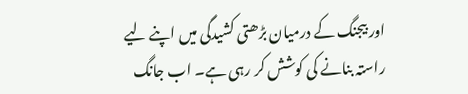اور بیجنگ کے درمیان بڑھتی کشیدگی میں اپنے لیے راستہ بنانے کی کوشش کر رہی ہے۔ اب جانگ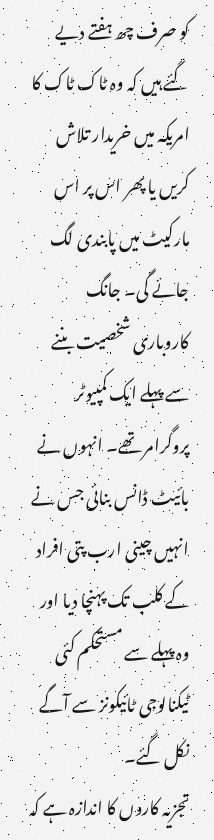کو صرف چھ ہفتے دیے گئے ہیں کہ وہ ٹاک ٹاک کا امریکہ میں خریدار تلاش کریں یا پھر اس پر اس مارکیٹ میں پابندی لگ جائے گی۔ جانگ کاروباری شخصیت بننے سے پہلے ایک کمپیوٹر پروگرامر تھے۔ انہوں نے بائیٹ ڈانس بنائی جس نے انہیں چینی ارب پتی افراد کے کلب تک پہنچا دیا اور وہ پہلے سے مستحکم کئی ٹیکنالوجی ٹائیکونز سے آگے نکل گئے۔
تجزیہ کاروں کا اندازہ ہے کہ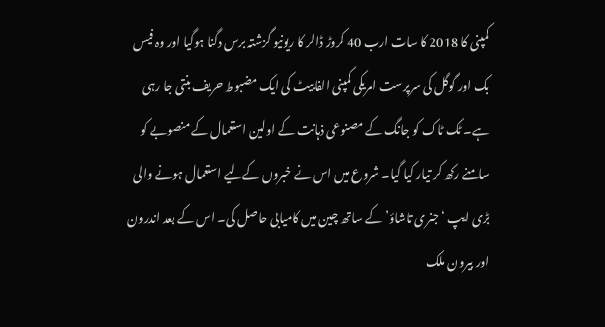کمپنی کا 2018 کا سات ارب 40 کروڑ ڈالر کا ریونیو گزشتہ برس دگنا ہوگیا اور وہ فیس بک اور گوگل کی سرپرست امریکی کمپنی الفابیٹ کی ایک مضبوط حریف بنتی جا رہی ہے۔ ٹک ٹاک کو جانگ کے مصنوعی ذہانت کے اولین استعمال کے منصوبے کو سامنے رکھ کر تیار کیا گیا۔ شروع میں اس نے خبروں کےلیے استعمال ہونے والی بڑی ایپ ‘جنری تاشاؤ’ کے ساتھ چین میں کامیابی حاصل کی۔ اس کے بعد اندرون اور بیرون ملک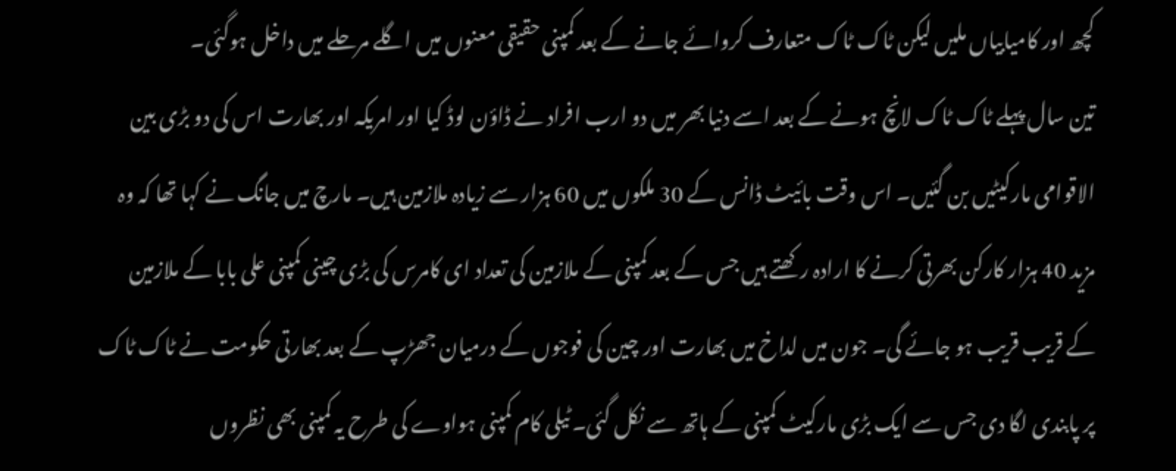کچھ اور کامیابیاں ملیں لیکن ٹاک ٹاک متعارف کروائے جانے کے بعد کمپنی حقیقی معنوں میں اگلے مرحلے میں داخل ہوگئی۔
تین سال پہلے ٹاک ٹاک لانچ ہونے کے بعد اسے دنیا بھر میں دو ارب افراد نے ڈاؤن لوڈ کیا اور امریکہ اور بھارت اس کی دو بڑی بین الاقوامی مارکیٹیں بن گئیں۔ اس وقت بائیٹ ڈانس کے 30 ملکوں میں 60 ہزار سے زیادہ ملازمین ہیں۔ مارچ میں جانگ نے کہا تھا کہ وہ مزید 40 ہزار کارکن بھرتی کرنے کا ارادہ رکھتے ہیں جس کے بعد کمپنی کے ملازمین کی تعداد ای کامرس کی بڑی چینی کمپنی علی بابا کے ملازمین کے قریب قریب ہو جائے گی۔ جون میں لداخ میں بھارت اور چین کی فوجوں کے درمیان جھڑپ کے بعد بھارتی حکومت نے ٹاک ٹاک پر پابندی لگا دی جس سے ایک بڑی مارکیٹ کمپنی کے ہاتھ سے نکل گئی۔ ٹیلی کام کمپنی ہواوے کی طرح یہ کمپنی بھی نظروں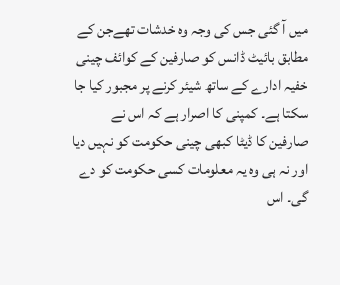میں آ گئی جس کی وجہ وہ خدشات تھےجن کے مطابق بائیٹ ڈانس کو صارفین کے کوائف چینی خفیہ ادارے کے ساتھ شیئر کرنے پر مجبور کیا جا سکتا ہے۔ کمپنی کا اصرار ہے کہ اس نے صارفین کا ڈیٹا کبھی چینی حکومت کو نہیں دیا اور نہ ہی وہ یہ معلومات کسی حکومت کو دے گی۔ اس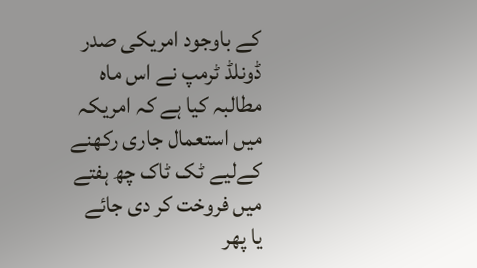کے باوجود امریکی صدر ڈونلڈ ٹرمپ نے اس ماہ مطالبہ کیا ہے کہ امریکہ میں استعمال جاری رکھنے کےلیے ٹک ٹاک چھ ہفتے میں فروخت کر دی جائے یا پھر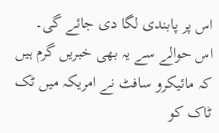اس پر پابندی لگا دی جائے گی۔
اس حوالے سے یہ بھی خبریں گرم ہیں کہ مائیکرو سافٹ نے امریکہ میں ٹک ٹاک کو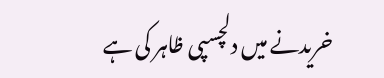خریدنے میں دلچسپی ظاہر کی ہے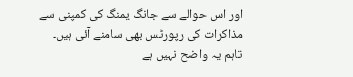اور اس حوالے سے جانگ یمنگ کی کمپنی سے مذاکرات کی رپورٹس بھی سامنے آئی ہیں۔ تاہم یہ واضح نہیں ہے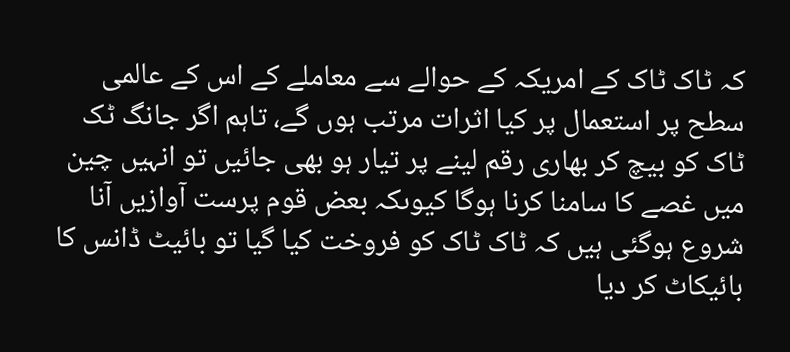کہ ٹاک ٹاک کے امریکہ کے حوالے سے معاملے کے اس کے عالمی سطح پر استعمال پر کیا اثرات مرتب ہوں گے، تاہم اگر جانگ ٹک ٹاک کو بیچ کر بھاری رقم لینے پر تیار ہو بھی جائیں تو انہیں چین میں غصے کا سامنا کرنا ہوگا کیوںکہ بعض قوم پرست آوازیں آنا شروع ہوگئی ہیں کہ ٹاک ٹاک کو فروخت کیا گیا تو بائیٹ ڈانس کا بائیکاٹ کر دیا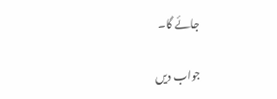جائے گا۔

جواب دیں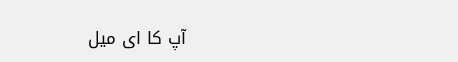آپ کا ای میل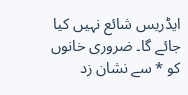ایڈریس شائع نہیں کیا جائے گا۔ ضروری خانوں کو * سے نشان زد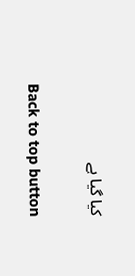کیا گیا ہے

Back to top button